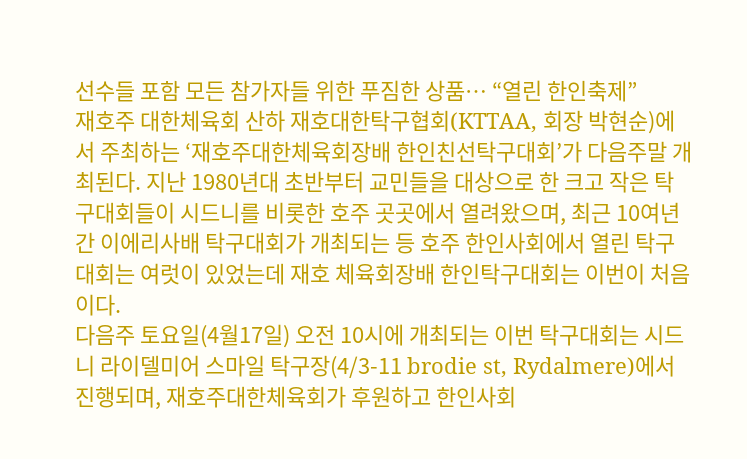선수들 포함 모든 참가자들 위한 푸짐한 상품… “열린 한인축제”
재호주 대한체육회 산하 재호대한탁구협회(KTTAA, 회장 박현순)에서 주최하는 ‘재호주대한체육회장배 한인친선탁구대회’가 다음주말 개최된다. 지난 1980년대 초반부터 교민들을 대상으로 한 크고 작은 탁구대회들이 시드니를 비롯한 호주 곳곳에서 열려왔으며, 최근 10여년간 이에리사배 탁구대회가 개최되는 등 호주 한인사회에서 열린 탁구대회는 여럿이 있었는데 재호 체육회장배 한인탁구대회는 이번이 처음이다.
다음주 토요일(4월17일) 오전 10시에 개최되는 이번 탁구대회는 시드니 라이델미어 스마일 탁구장(4/3-11 brodie st, Rydalmere)에서 진행되며, 재호주대한체육회가 후원하고 한인사회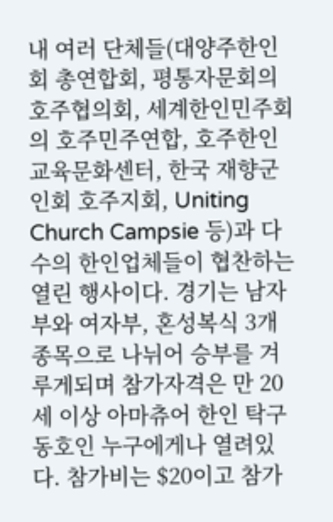내 여러 단체들(대양주한인회 총연합회, 평통자문회의 호주협의회, 세계한인민주회의 호주민주연합, 호주한인교육문화센터, 한국 재향군인회 호주지회, Uniting Church Campsie 등)과 다수의 한인업체들이 협찬하는 열린 행사이다. 경기는 남자부와 여자부, 혼성복식 3개 종목으로 나뉘어 승부를 겨루게되며 참가자격은 만 20세 이상 아마츄어 한인 탁구동호인 누구에게나 열려있다. 참가비는 $20이고 참가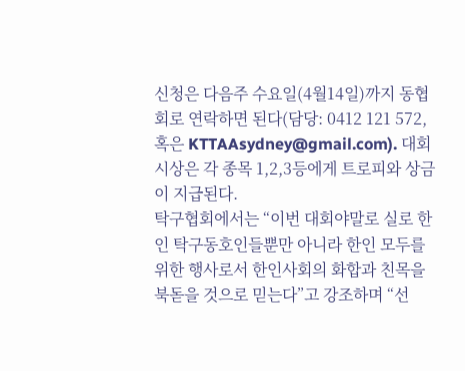신청은 다음주 수요일(4월14일)까지 동협회로 연락하면 된다(담당: 0412 121 572, 혹은 KTTAAsydney@gmail.com). 대회시상은 각 종목 1,2,3등에게 트로피와 상금이 지급된다.
탁구협회에서는 “이번 대회야말로 실로 한인 탁구동호인들뿐만 아니라 한인 모두를 위한 행사로서 한인사회의 화합과 친목을 북돋을 것으로 믿는다”고 강조하며 “선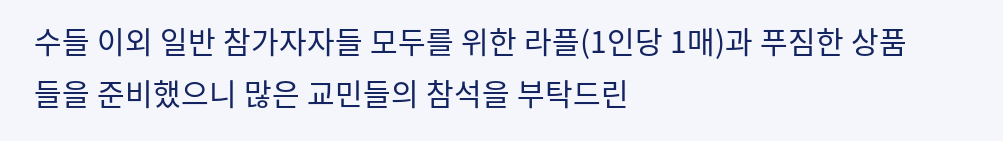수들 이외 일반 참가자자들 모두를 위한 라플(1인당 1매)과 푸짐한 상품들을 준비했으니 많은 교민들의 참석을 부탁드린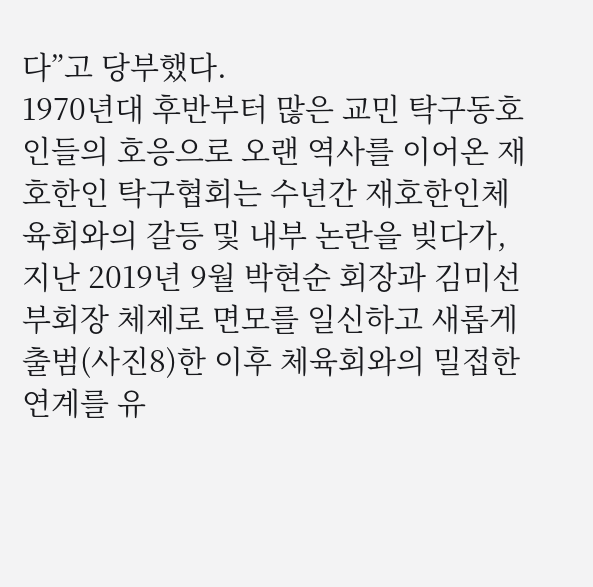다”고 당부했다.
1970년대 후반부터 많은 교민 탁구동호인들의 호응으로 오랜 역사를 이어온 재호한인 탁구협회는 수년간 재호한인체육회와의 갈등 및 내부 논란을 빚다가, 지난 2019년 9월 박현순 회장과 김미선 부회장 체제로 면모를 일신하고 새롭게 출범(사진8)한 이후 체육회와의 밀접한 연계를 유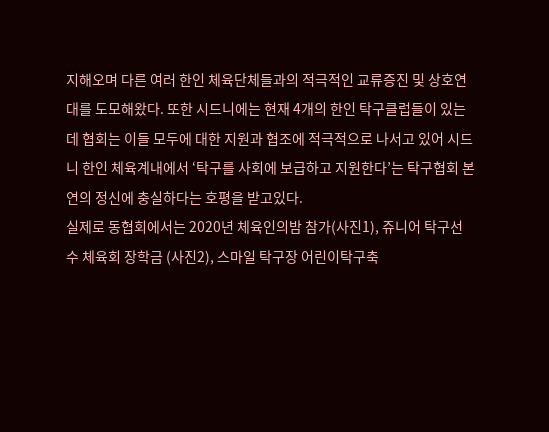지해오며 다른 여러 한인 체육단체들과의 적극적인 교류증진 및 상호연대를 도모해왔다. 또한 시드니에는 현재 4개의 한인 탁구클럽들이 있는데 협회는 이들 모두에 대한 지원과 협조에 적극적으로 나서고 있어 시드니 한인 체육계내에서 ‘탁구를 사회에 보급하고 지원한다’는 탁구협회 본연의 정신에 충실하다는 호평을 받고있다.
실제로 동협회에서는 2020년 체육인의밤 참가(사진1), 쥬니어 탁구선수 체육회 장학금 (사진2), 스마일 탁구장 어린이탁구축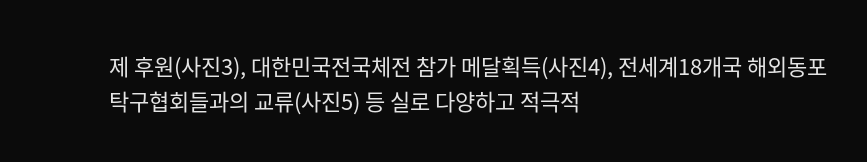제 후원(사진3), 대한민국전국체전 참가 메달획득(사진4), 전세계18개국 해외동포탁구협회들과의 교류(사진5) 등 실로 다양하고 적극적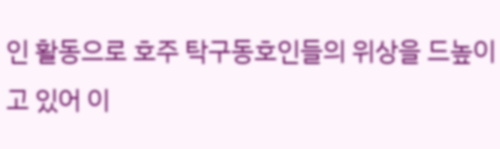인 활동으로 호주 탁구동호인들의 위상을 드높이고 있어 이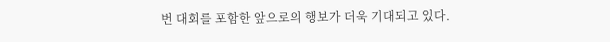번 대회를 포함한 앞으로의 행보가 더욱 기대되고 있다.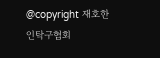@copyright 재호한인탁구협회